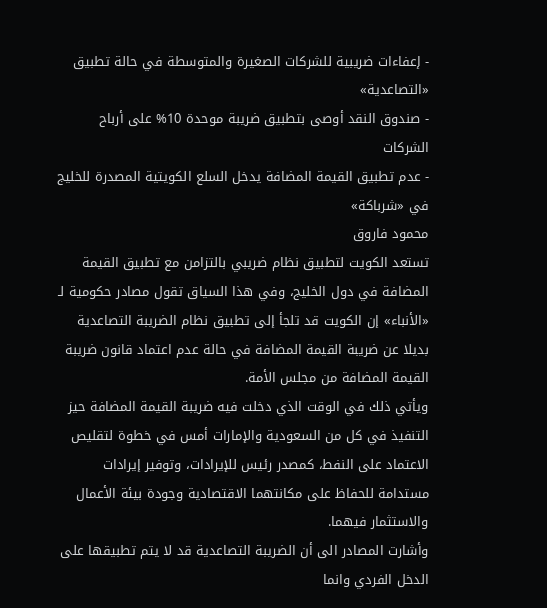- إعفاءات ضريبية للشركات الصغيرة والمتوسطة في حالة تطبيق «التصاعدية»
- صندوق النقد أوصى بتطبيق ضريبة موحدة 10% على أرباح الشركات
- عدم تطبيق القيمة المضافة يدخل السلع الكويتية المصدرة للخليج في «شرباكة»
محمود فاروق
تستعد الكويت لتطبيق نظام ضريبي بالتزامن مع تطبيق القيمة المضافة في دول الخليج، وفي هذا السياق تقول مصادر حكومية لـ «الأنباء» إن الكويت قد تلجأ إلى تطبيق نظام الضريبة التصاعدية بديلا عن ضريبة القيمة المضافة في حالة عدم اعتماد قانون ضريبة القيمة المضافة من مجلس الأمة.
ويأتي ذلك في الوقت الذي دخلت فيه ضريبة القيمة المضافة حيز التنفيذ في كل من السعودية والإمارات أمس في خطوة لتقليص الاعتماد على النفط، كمصدر رئيس للإيرادات، وتوفير إيرادات مستدامة للحفاظ على مكانتهما الاقتصادية وجودة بيئة الأعمال والاستثمار فيهما.
وأشارت المصادر الى أن الضريبة التصاعدية قد لا يتم تطبيقها على الدخل الفردي وانما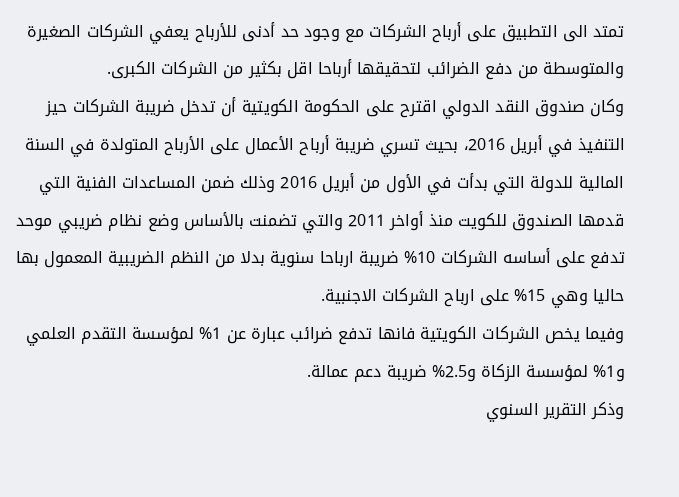تمتد الى التطبيق على أرباح الشركات مع وجود حد أدنى للأرباح يعفي الشركات الصغيرة والمتوسطة من دفع الضرائب لتحقيقها أرباحا اقل بكثير من الشركات الكبرى.
وكان صندوق النقد الدولي اقترح على الحكومة الكويتية أن تدخل ضريبة الشركات حيز التنفيذ في أبريل 2016، بحيث تسري ضريبة أرباح الأعمال على الأرباح المتولدة في السنة المالية للدولة التي بدأت في الأول من أبريل 2016 وذلك ضمن المساعدات الفنية التي قدمها الصندوق للكويت منذ أواخر 2011 والتي تضمنت بالأساس وضع نظام ضريبي موحد تدفع على أساسه الشركات 10% ضريبة ارباحا سنوية بدلا من النظم الضريبية المعمول بها حاليا وهي 15% على ارباح الشركات الاجنبية.
وفيما يخص الشركات الكويتية فانها تدفع ضرائب عبارة عن 1% لمؤسسة التقدم العلمي و1% لمؤسسة الزكاة و2.5% ضريبة دعم عمالة.
وذكر التقرير السنوي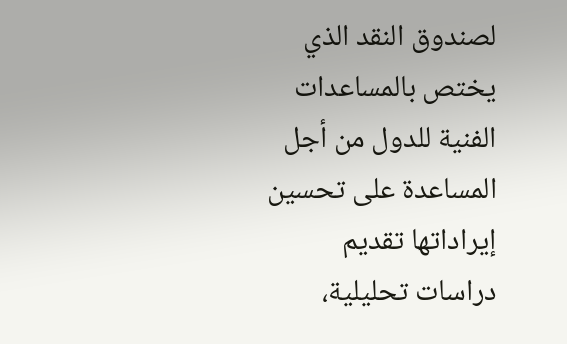لصندوق النقد الذي يختص بالمساعدات الفنية للدول من أجل المساعدة على تحسين إيراداتها تقديم دراسات تحليلية،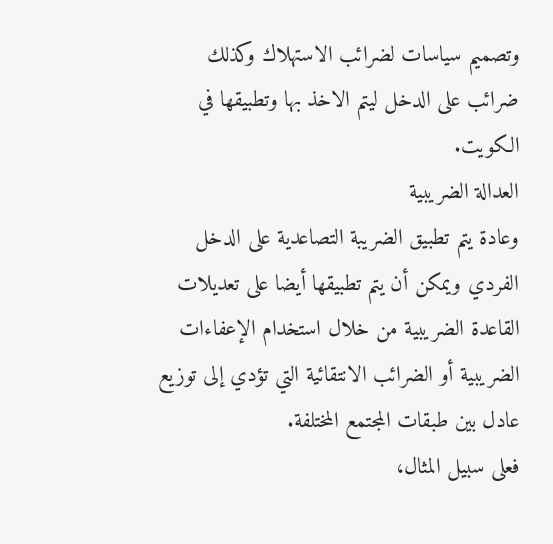وتصميم سياسات لضرائب الاستهلاك وكذلك ضرائب على الدخل ليتم الاخذ بها وتطبيقها في الكويت.
العدالة الضريبية
وعادة يتم تطبيق الضريبة التصاعدية على الدخل الفردي ويمكن أن يتم تطبيقها أيضا على تعديلات القاعدة الضريبية من خلال استخدام الإعفاءات الضريبية أو الضرائب الانتقائية التي تؤدي إلى توزيع عادل بين طبقات المجتمع المختلفة.
فعلى سبيل المثال،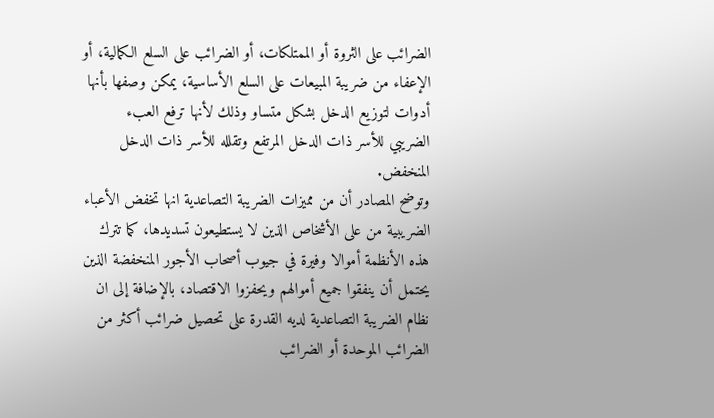الضرائب على الثروة أو الممتلكات، أو الضرائب على السلع الكمالية، أو الإعفاء من ضريبة المبيعات على السلع الأساسية، يمكن وصفها بأنها أدوات لتوزيع الدخل بشكل متساو وذلك لأنها ترفع العبء الضريبي للأسر ذات الدخل المرتفع وتقلله للأسر ذات الدخل المنخفض.
وتوضح المصادر أن من مميزات الضريبة التصاعدية انها تخفض الأعباء الضريبية من على الأشخاص الذين لا يستطيعون تسديدها، كما تترك هذه الأنظمة أموالا وفيرة في جيوب أصحاب الأجور المنخفضة الذين يحتمل أن ينفقوا جميع أموالهم ويحفزوا الاقتصاد، بالإضافة إلى ان نظام الضريبة التصاعدية لديه القدرة على تحصيل ضرائب أكثر من الضرائب الموحدة أو الضرائب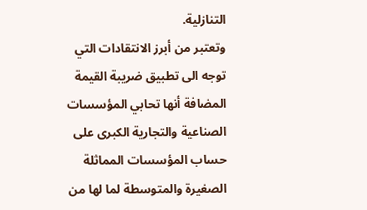التنازلية.
وتعتبر من أبرز الانتقادات التي توجه الى تطبيق ضريبة القيمة المضافة أنها تحابي المؤسسات الصناعية والتجارية الكبرى على حساب المؤسسات المماثلة الصغيرة والمتوسطة لما لها من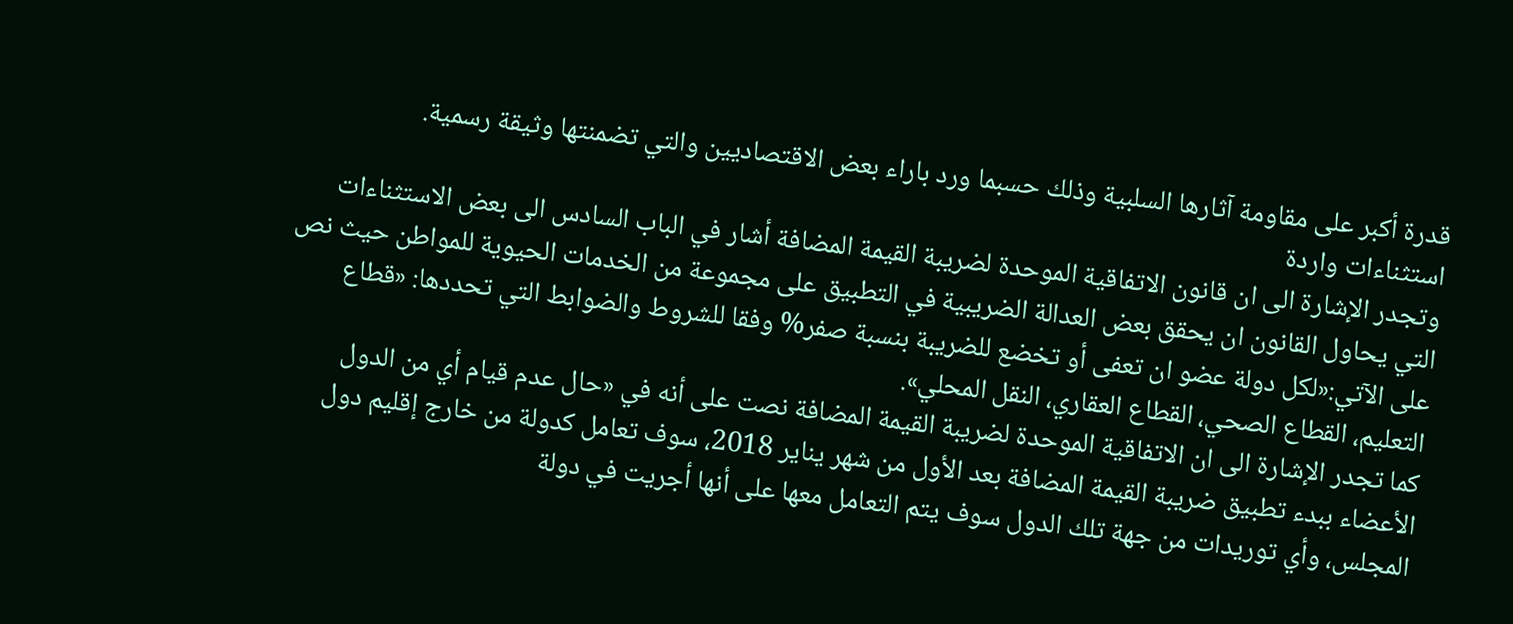قدرة أكبر على مقاومة آثارها السلبية وذلك حسبما ورد باراء بعض الاقتصاديين والتي تضمنتها وثيقة رسمية.
استثناءات واردة
وتجدر الإشارة الى ان قانون الاتفاقية الموحدة لضريبة القيمة المضافة أشار في الباب السادس الى بعض الاستثناءات التي يحاول القانون ان يحقق بعض العدالة الضريبية في التطبيق على مجموعة من الخدمات الحيوية للمواطن حيث نص على الآتي:«لكل دولة عضو ان تعفى أو تخضع للضريبة بنسبة صفر% وفقا للشروط والضوابط التي تحددها: «قطاع التعليم، القطاع الصحي، القطاع العقاري، النقل المحلي».
كما تجدر الإشارة الى ان الاتفاقية الموحدة لضريبة القيمة المضافة نصت على أنه في «حال عدم قيام أي من الدول الأعضاء ببدء تطبيق ضريبة القيمة المضافة بعد الأول من شهر يناير 2018، سوف تعامل كدولة من خارج إقليم دول المجلس، وأي توريدات من جهة تلك الدول سوف يتم التعامل معها على أنها أجريت في دولة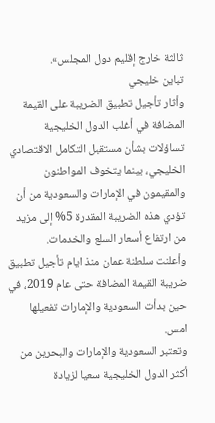ثالثة خارج إقليم دول المجلس».
تباين خليجي
وأثار تأجيل تطبيق الضريبة على القيمة المضافة في أغلب الدول الخليجية تساؤلات بشأن مستقبل التكامل الاقتصادي الخليجي، بينما يتخوف المواطنون والمقيمون في الإمارات والسعودية من أن تؤدي هذه الضريبة المقدرة 5% إلى مزيد من ارتفاع أسعار السلع والخدمات.
وأعلنت سلطنة عمان منذ ايام تأجيل تطبيق ضريبة القيمة المضافة حتى عام 2019، في حين بدأت السعودية والإمارات تفعيلها امس.
وتعتبر السعودية والإمارات والبحرين من أكثر الدول الخليجية سعيا لزيادة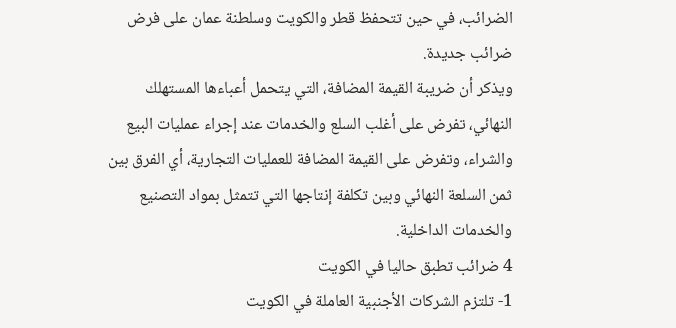الضرائب، في حين تتحفظ قطر والكويت وسلطنة عمان على فرض ضرائب جديدة.
ويذكر أن ضريبة القيمة المضافة، التي يتحمل أعباءها المستهلك النهائي، تفرض على أغلب السلع والخدمات عند إجراء عمليات البيع والشراء، وتفرض على القيمة المضافة للعمليات التجارية، أي الفرق بين ثمن السلعة النهائي وبين تكلفة إنتاجها التي تتمثل بمواد التصنيع والخدمات الداخلية.
4 ضرائب تطبق حاليا في الكويت
1- تلتزم الشركات الأجنبية العاملة في الكويت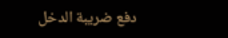دفع ضريبة الدخل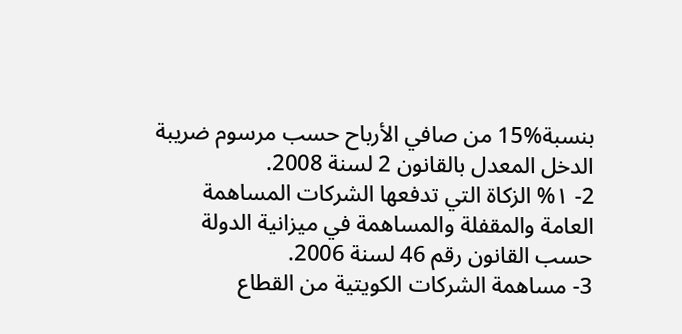بنسبة%15 من صافي الأرباح حسب مرسوم ضريبة الدخل المعدل بالقانون 2 لسنة 2008.
2- ١% الزكاة التي تدفعها الشركات المساهمة العامة والمقفلة والمساهمة في ميزانية الدولة حسب القانون رقم 46 لسنة 2006.
3- مساهمة الشركات الكويتية من القطاع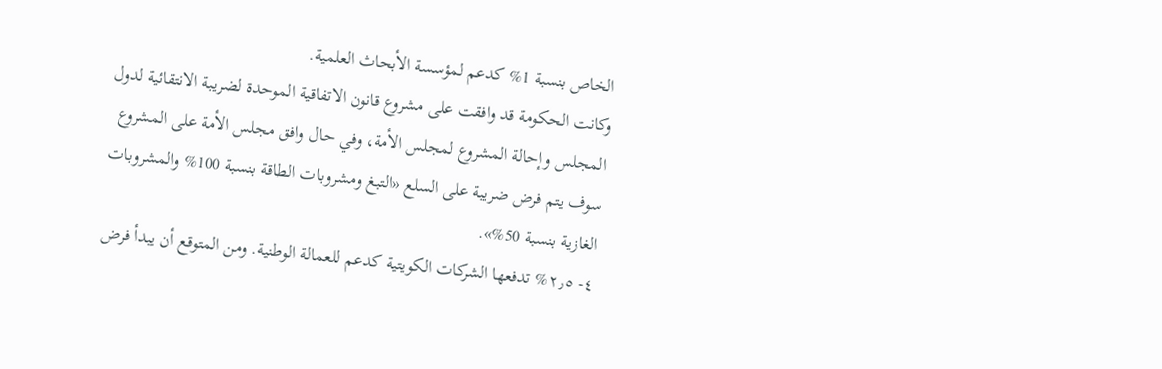الخاص بنسبة 1% كدعم لمؤسسة الأبحاث العلمية.
وكانت الحكومة قد وافقت على مشروع قانون الاتفاقية الموحدة لضريبة الانتقائية لدول المجلس وإحالة المشروع لمجلس الأمة، وفي حال وافق مجلس الأمة على المشروع سوف يتم فرض ضريبة على السلع «التبغ ومشروبات الطاقة بنسبة 100% والمشروبات الغازية بنسبة 50%».
٤- ٢٫٥% تدفعها الشركات الكويتية كدعم للعمالة الوطنية. ومن المتوقع أن يبدأ فرض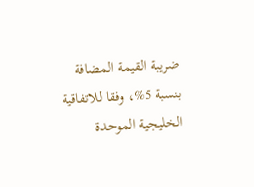ضريبة القيمة المضافة بنسبة 5%، وفقا للاتفاقية الخليجية الموحدة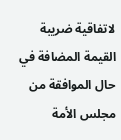لاتفاقية ضريبة القيمة المضافة في حال الموافقة من مجلس الأمة